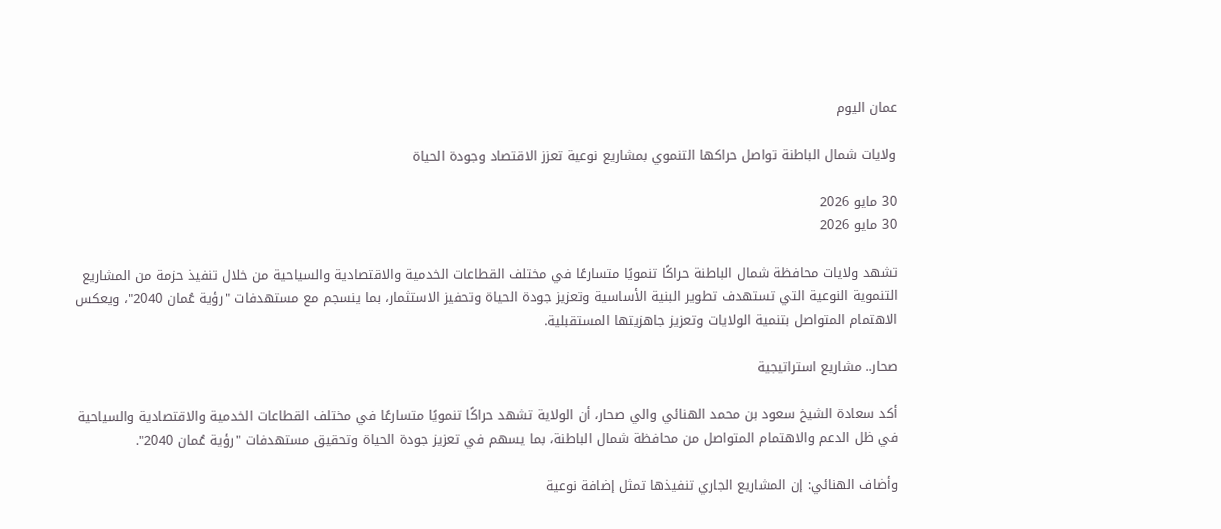عمان اليوم

ولايات شمال الباطنة تواصل حراكها التنموي بمشاريع نوعية تعزز الاقتصاد وجودة الحياة

30 مايو 2026
30 مايو 2026

تشهد ولايات محافظة شمال الباطنة حراكًا تنمويًا متسارعًا في مختلف القطاعات الخدمية والاقتصادية والسياحية من خلال تنفيذ حزمة من المشاريع التنموية النوعية التي تستهدف تطوير البنية الأساسية وتعزيز جودة الحياة وتحفيز الاستثمار، بما ينسجم مع مستهدفات "رؤية عُمان 2040"، ويعكس الاهتمام المتواصل بتنمية الولايات وتعزيز جاهزيتها المستقبلية.

صحار.. مشاريع استراتيجية

أكد سعادة الشيخ سعود بن محمد الهنائي والي صحار، أن الولاية تشهد حراكًا تنمويًا متسارعًا في مختلف القطاعات الخدمية والاقتصادية والسياحية في ظل الدعم والاهتمام المتواصل من محافظة شمال الباطنة، بما يسهم في تعزيز جودة الحياة وتحقيق مستهدفات "رؤية عُمان 2040".

وأضاف الهنائي: إن المشاريع الجاري تنفيذها تمثل إضافة نوعية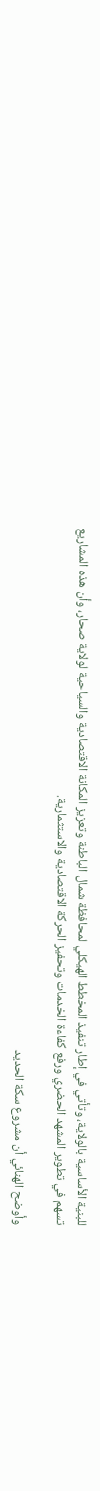للبنية الأساسية بالولاية، وتأتي في إطار تنفيذ المخطط الهيكلي لمحافظة شمال الباطنة وتعزيز المكانة الاقتصادية والسياحية لولاية صحار، وأن هذه المشاريع تسهم في تطوير المشهد الحضري ورفع كفاءة الخدمات وتحفيز الحركة الاقتصادية والاستثمارية.

وأوضح الهنائي أن مشروع سكة الحديد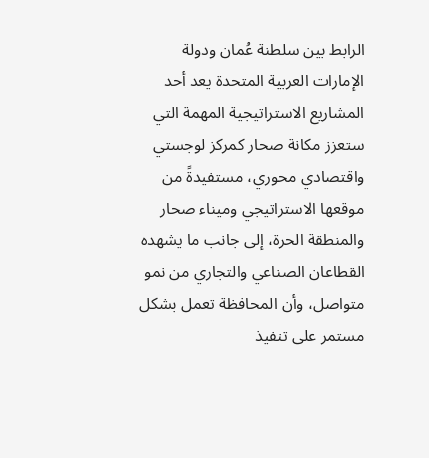الرابط بين سلطنة عُمان ودولة الإمارات العربية المتحدة يعد أحد المشاريع الاستراتيجية المهمة التي ستعزز مكانة صحار كمركز لوجستي واقتصادي محوري، مستفيدةً من موقعها الاستراتيجي وميناء صحار والمنطقة الحرة، إلى جانب ما يشهده القطاعان الصناعي والتجاري من نمو متواصل، وأن المحافظة تعمل بشكل مستمر على تنفيذ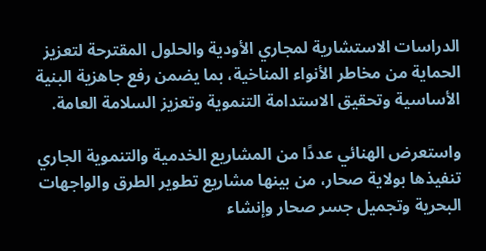الدراسات الاستشارية لمجاري الأودية والحلول المقترحة لتعزيز الحماية من مخاطر الأنواء المناخية، بما يضمن رفع جاهزية البنية الأساسية وتحقيق الاستدامة التنموية وتعزيز السلامة العامة.

واستعرض الهنائي عددًا من المشاريع الخدمية والتنموية الجاري تنفيذها بولاية صحار، من بينها مشاريع تطوير الطرق والواجهات البحرية وتجميل جسر صحار وإنشاء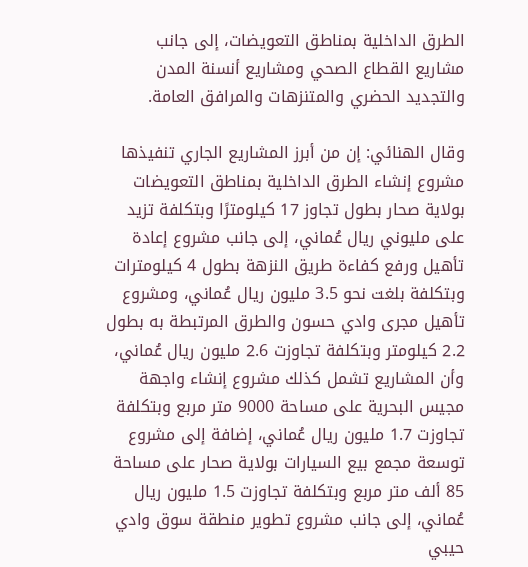الطرق الداخلية بمناطق التعويضات، إلى جانب مشاريع القطاع الصحي ومشاريع أنسنة المدن والتجديد الحضري والمتنزهات والمرافق العامة.

وقال الهنائي: إن من أبرز المشاريع الجاري تنفيذها مشروع إنشاء الطرق الداخلية بمناطق التعويضات بولاية صحار بطول تجاوز 17 كيلومترًا وبتكلفة تزيد على مليوني ريال عُماني، إلى جانب مشروع إعادة تأهيل ورفع كفاءة طريق النزهة بطول 4 كيلومترات وبتكلفة بلغت نحو 3.5 مليون ريال عُماني، ومشروع تأهيل مجرى وادي حسون والطرق المرتبطة به بطول 2.2 كيلومتر وبتكلفة تجاوزت 2.6 مليون ريال عُماني، وأن المشاريع تشمل كذلك مشروع إنشاء واجهة مجيس البحرية على مساحة 9000 متر مربع وبتكلفة تجاوزت 1.7 مليون ريال عُماني، إضافة إلى مشروع توسعة مجمع بيع السيارات بولاية صحار على مساحة 85 ألف متر مربع وبتكلفة تجاوزت 1.5 مليون ريال عُماني، إلى جانب مشروع تطوير منطقة سوق وادي حيبي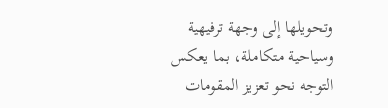وتحويلها إلى وجهة ترفيهية وسياحية متكاملة، بما يعكس التوجه نحو تعزيز المقومات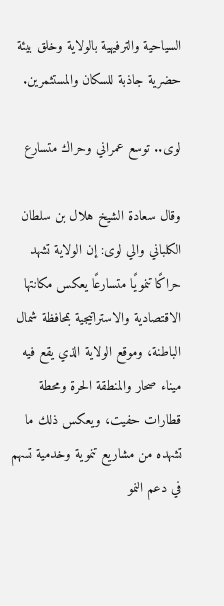السياحية والترفيهية بالولاية وخلق بيئة حضرية جاذبة للسكان والمستثمرين.

لوى.. توسع عمراني وحراك متسارع

وقال سعادة الشيخ هلال بن سلطان الكلباني والي لوى: إن الولاية تشهد حراكًا تنمويًا متسارعًا يعكس مكانتها الاقتصادية والاستراتيجية بمحافظة شمال الباطنة، وموقع الولاية الذي يقع فيه ميناء صحار والمنطقة الحرة ومحطة قطارات حفيت، ويعكس ذلك ما تشهده من مشاريع تنموية وخدمية تسهم في دعم النمو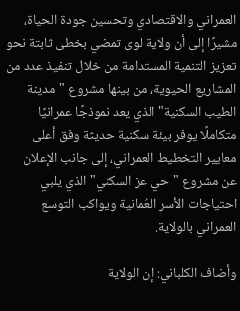العمراني والاقتصادي وتحسين جودة الحياة، مشيرًا إلى أن ولاية لوى تمضي بخطى ثابتة نحو تعزيز التنمية المستدامة من خلال تنفيذ عدد من المشاريع الحيوية، من بينها مشروع "مدينة الطيب السكنية" الذي يعد نموذجًا عمرانيًا متكاملًا يوفر بيئة سكنية حديثة وفق أعلى معايير التخطيط العمراني، إلى جانب الإعلان عن مشروع "حي عز السكني" الذي يلبي احتياجات الأسر العُمانية ويواكب التوسع العمراني بالولاية.

وأضاف الكلباني: إن الولاية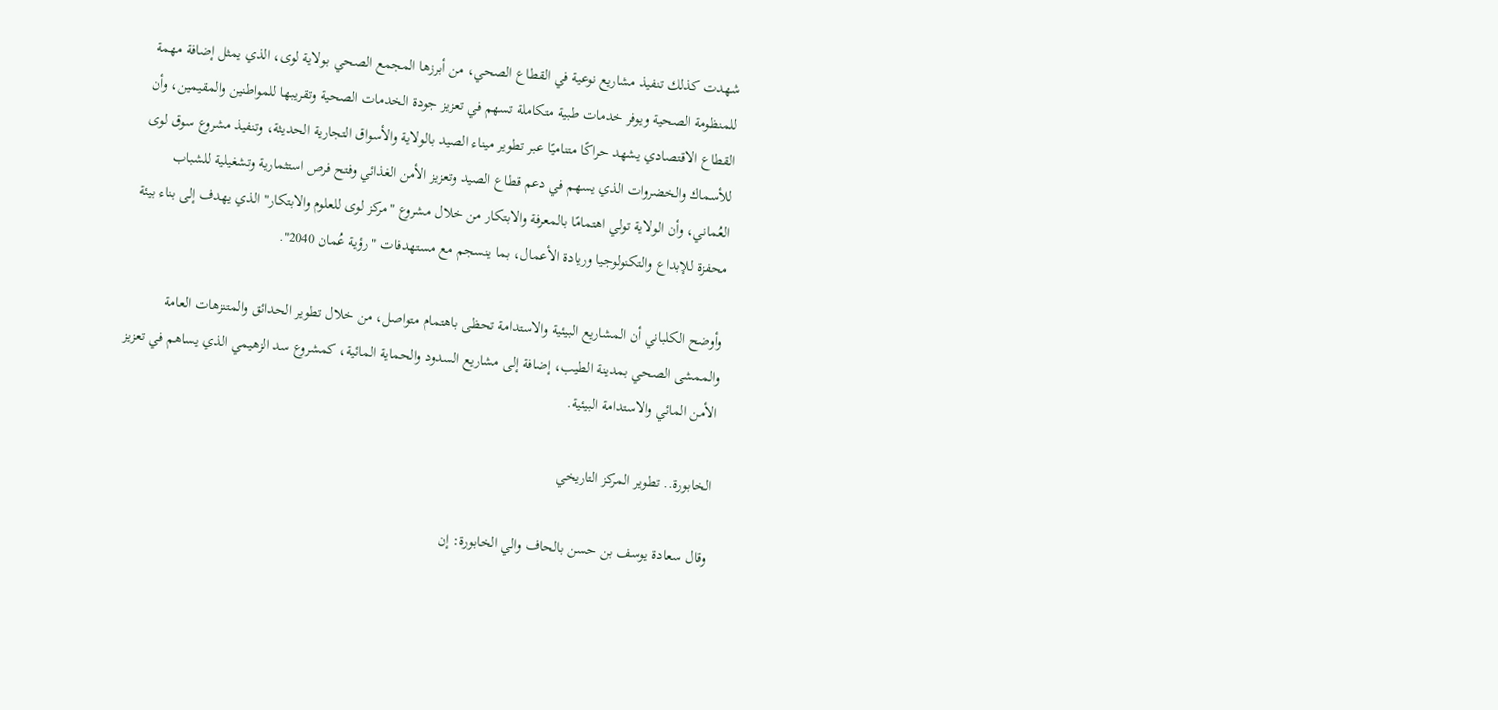شهدت كذلك تنفيذ مشاريع نوعية في القطاع الصحي، من أبرزها المجمع الصحي بولاية لوى، الذي يمثل إضافة مهمة للمنظومة الصحية ويوفر خدمات طبية متكاملة تسهم في تعزيز جودة الخدمات الصحية وتقريبها للمواطنين والمقيمين، وأن القطاع الاقتصادي يشهد حراكًا متناميًا عبر تطوير ميناء الصيد بالولاية والأسواق التجارية الحديثة، وتنفيذ مشروع سوق لوى للأسماك والخضروات الذي يسهم في دعم قطاع الصيد وتعزيز الأمن الغذائي وفتح فرص استثمارية وتشغيلية للشباب العُماني، وأن الولاية تولي اهتمامًا بالمعرفة والابتكار من خلال مشروع "مركز لوى للعلوم والابتكار" الذي يهدف إلى بناء بيئة محفزة للإبداع والتكنولوجيا وريادة الأعمال، بما ينسجم مع مستهدفات "رؤية عُمان 2040".

وأوضح الكلباني أن المشاريع البيئية والاستدامة تحظى باهتمام متواصل، من خلال تطوير الحدائق والمتنزهات العامة والممشى الصحي بمدينة الطيب، إضافة إلى مشاريع السدود والحماية المائية، كمشروع سد الزهيمي الذي يساهم في تعزيز الأمن المائي والاستدامة البيئية.

الخابورة.. تطوير المركز التاريخي

وقال سعادة يوسف بن حسن بالحاف والي الخابورة: إن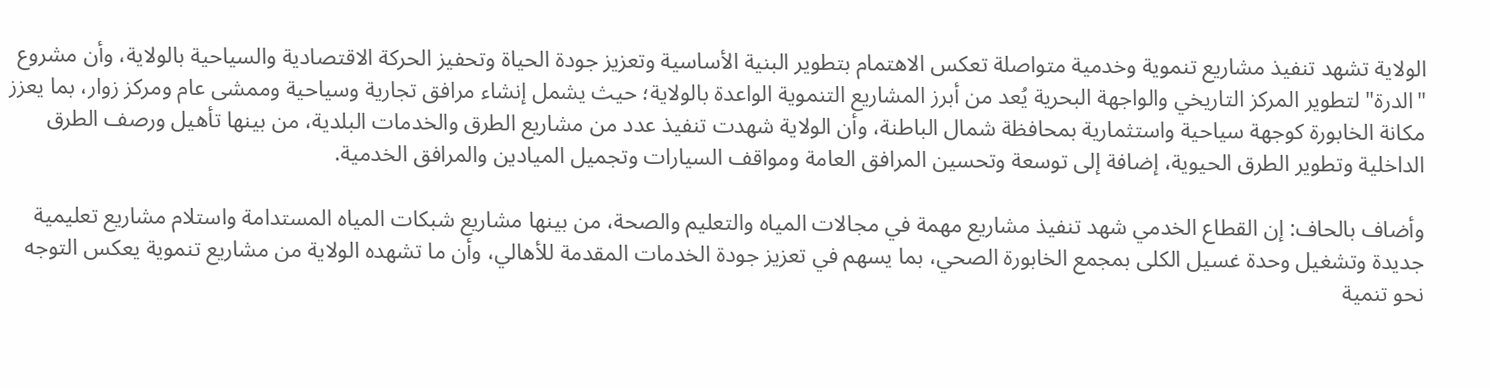الولاية تشهد تنفيذ مشاريع تنموية وخدمية متواصلة تعكس الاهتمام بتطوير البنية الأساسية وتعزيز جودة الحياة وتحفيز الحركة الاقتصادية والسياحية بالولاية، وأن مشروع "الدرة" لتطوير المركز التاريخي والواجهة البحرية يُعد من أبرز المشاريع التنموية الواعدة بالولاية؛ حيث يشمل إنشاء مرافق تجارية وسياحية وممشى عام ومركز زوار، بما يعزز مكانة الخابورة كوجهة سياحية واستثمارية بمحافظة شمال الباطنة، وأن الولاية شهدت تنفيذ عدد من مشاريع الطرق والخدمات البلدية، من بينها تأهيل ورصف الطرق الداخلية وتطوير الطرق الحيوية، إضافة إلى توسعة وتحسين المرافق العامة ومواقف السيارات وتجميل الميادين والمرافق الخدمية.

وأضاف بالحاف: إن القطاع الخدمي شهد تنفيذ مشاريع مهمة في مجالات المياه والتعليم والصحة، من بينها مشاريع شبكات المياه المستدامة واستلام مشاريع تعليمية جديدة وتشغيل وحدة غسيل الكلى بمجمع الخابورة الصحي، بما يسهم في تعزيز جودة الخدمات المقدمة للأهالي، وأن ما تشهده الولاية من مشاريع تنموية يعكس التوجه نحو تنمية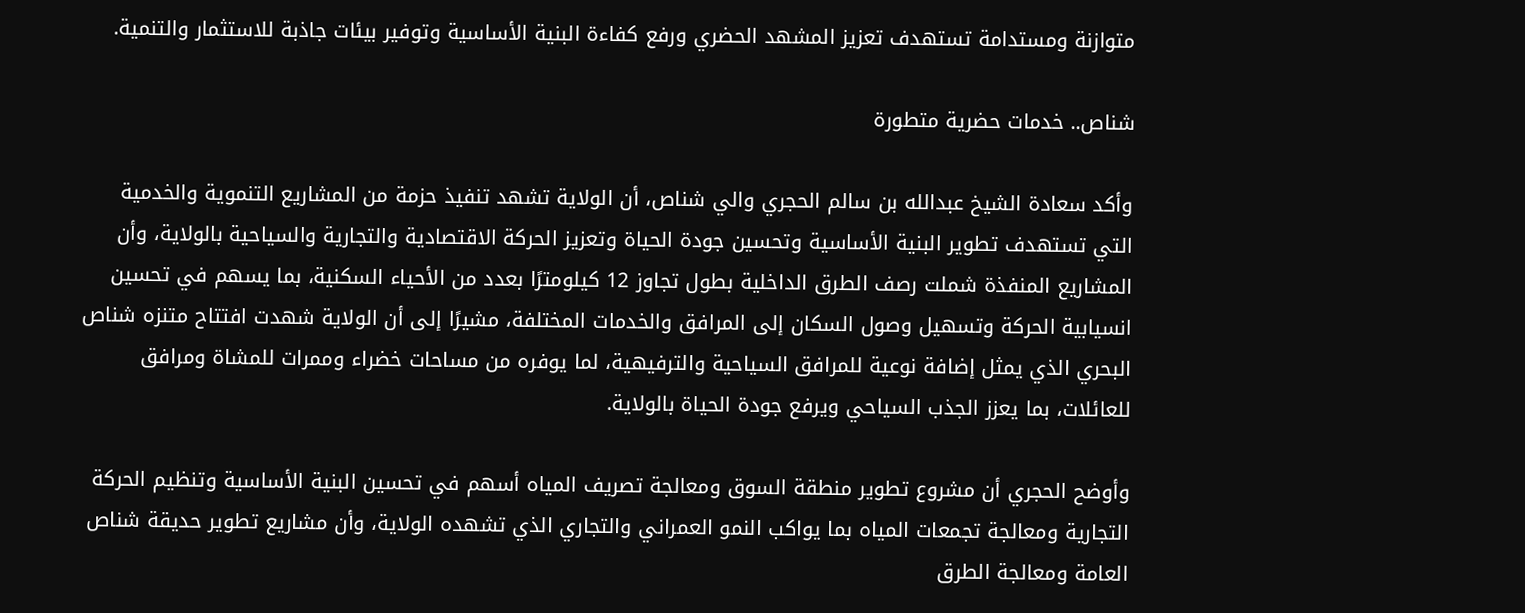متوازنة ومستدامة تستهدف تعزيز المشهد الحضري ورفع كفاءة البنية الأساسية وتوفير بيئات جاذبة للاستثمار والتنمية.

شناص.. خدمات حضرية متطورة

وأكد سعادة الشيخ عبدالله بن سالم الحجري والي شناص، أن الولاية تشهد تنفيذ حزمة من المشاريع التنموية والخدمية التي تستهدف تطوير البنية الأساسية وتحسين جودة الحياة وتعزيز الحركة الاقتصادية والتجارية والسياحية بالولاية، وأن المشاريع المنفذة شملت رصف الطرق الداخلية بطول تجاوز 12 كيلومترًا بعدد من الأحياء السكنية، بما يسهم في تحسين انسيابية الحركة وتسهيل وصول السكان إلى المرافق والخدمات المختلفة، مشيرًا إلى أن الولاية شهدت افتتاح متنزه شناص البحري الذي يمثل إضافة نوعية للمرافق السياحية والترفيهية، لما يوفره من مساحات خضراء وممرات للمشاة ومرافق للعائلات، بما يعزز الجذب السياحي ويرفع جودة الحياة بالولاية.

وأوضح الحجري أن مشروع تطوير منطقة السوق ومعالجة تصريف المياه أسهم في تحسين البنية الأساسية وتنظيم الحركة التجارية ومعالجة تجمعات المياه بما يواكب النمو العمراني والتجاري الذي تشهده الولاية، وأن مشاريع تطوير حديقة شناص العامة ومعالجة الطرق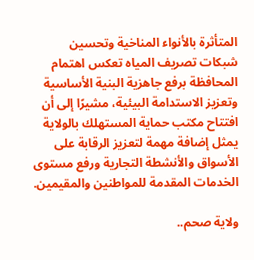المتأثرة بالأنواء المناخية وتحسين شبكات تصريف المياه تعكس اهتمام المحافظة برفع جاهزية البنية الأساسية وتعزيز الاستدامة البيئية، مشيرًا إلى أن افتتاح مكتب حماية المستهلك بالولاية يمثل إضافة مهمة لتعزيز الرقابة على الأسواق والأنشطة التجارية ورفع مستوى الخدمات المقدمة للمواطنين والمقيمين.

ولاية صحم..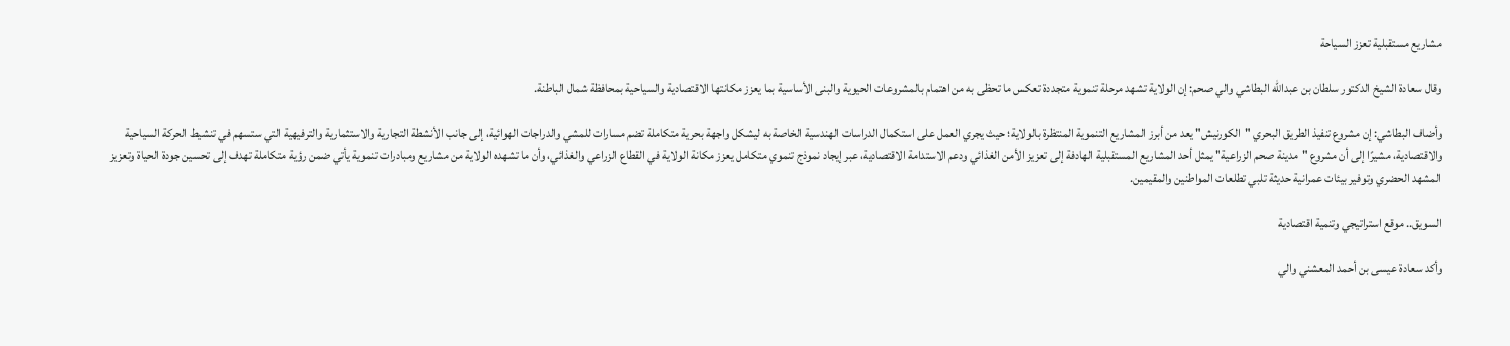مشاريع مستقبلية تعزز السياحة

وقال سعادة الشيخ الدكتور سلطان بن عبدالله البطاشي والي صحم: إن الولاية تشهد مرحلة تنموية متجددة تعكس ما تحظى به من اهتمام بالمشروعات الحيوية والبنى الأساسية بما يعزز مكانتها الاقتصادية والسياحية بمحافظة شمال الباطنة.

وأضاف البطاشي: إن مشروع تنفيذ الطريق البحري "الكورنيش" يعد من أبرز المشاريع التنموية المنتظرة بالولاية؛ حيث يجري العمل على استكمال الدراسات الهندسية الخاصة به ليشكل واجهة بحرية متكاملة تضم مسارات للمشي والدراجات الهوائية، إلى جانب الأنشطة التجارية والاستثمارية والترفيهية التي ستسهم في تنشيط الحركة السياحية والاقتصادية، مشيرًا إلى أن مشروع "مدينة صحم الزراعية" يمثل أحد المشاريع المستقبلية الهادفة إلى تعزيز الأمن الغذائي ودعم الاستدامة الاقتصادية، عبر إيجاد نموذج تنموي متكامل يعزز مكانة الولاية في القطاع الزراعي والغذائي، وأن ما تشهده الولاية من مشاريع ومبادرات تنموية يأتي ضمن رؤية متكاملة تهدف إلى تحسين جودة الحياة وتعزيز المشهد الحضري وتوفير بيئات عمرانية حديثة تلبي تطلعات المواطنين والمقيمين.

السويق.. موقع استراتيجي وتنمية اقتصادية

وأكد سعادة عيسى بن أحمد المعشني والي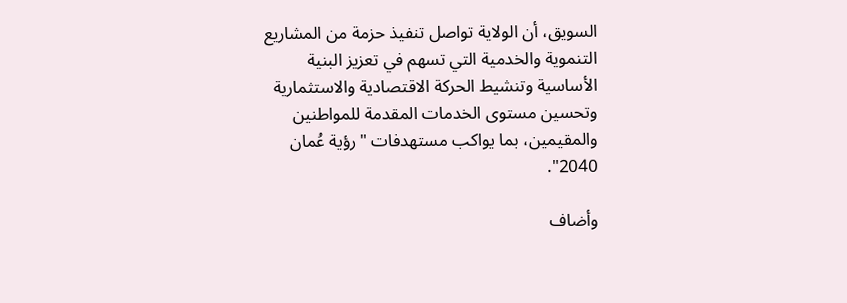السويق، أن الولاية تواصل تنفيذ حزمة من المشاريع التنموية والخدمية التي تسهم في تعزيز البنية الأساسية وتنشيط الحركة الاقتصادية والاستثمارية وتحسين مستوى الخدمات المقدمة للمواطنين والمقيمين، بما يواكب مستهدفات "رؤية عُمان 2040".

وأضاف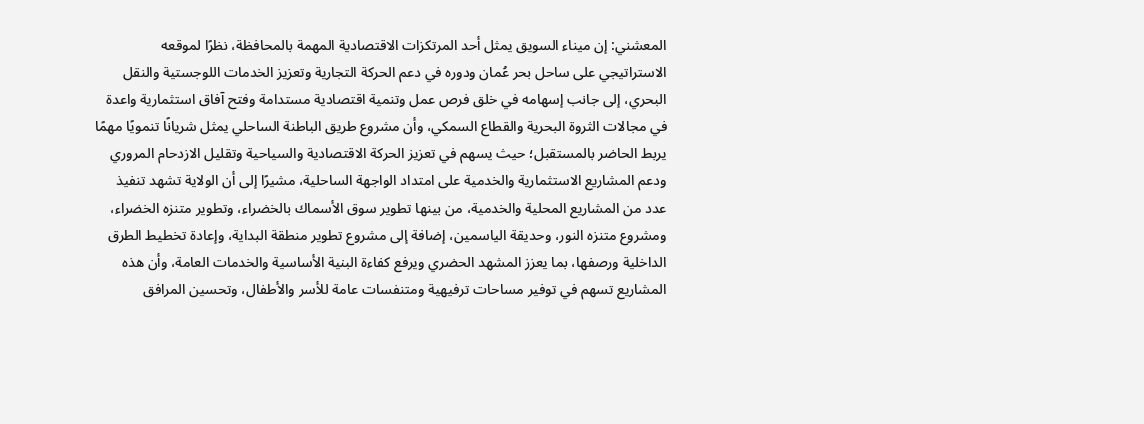المعشني: إن ميناء السويق يمثل أحد المرتكزات الاقتصادية المهمة بالمحافظة، نظرًا لموقعه الاستراتيجي على ساحل بحر عُمان ودوره في دعم الحركة التجارية وتعزيز الخدمات اللوجستية والنقل البحري، إلى جانب إسهامه في خلق فرص عمل وتنمية اقتصادية مستدامة وفتح آفاق استثمارية واعدة في مجالات الثروة البحرية والقطاع السمكي، وأن مشروع طريق الباطنة الساحلي يمثل شريانًا تنمويًا مهمًا يربط الحاضر بالمستقبل؛ حيث يسهم في تعزيز الحركة الاقتصادية والسياحية وتقليل الازدحام المروري ودعم المشاريع الاستثمارية والخدمية على امتداد الواجهة الساحلية، مشيرًا إلى أن الولاية تشهد تنفيذ عدد من المشاريع المحلية والخدمية، من بينها تطوير سوق الأسماك بالخضراء، وتطوير متنزه الخضراء، ومشروع متنزه النور، وحديقة الياسمين، إضافة إلى مشروع تطوير منطقة البداية، وإعادة تخطيط الطرق الداخلية ورصفها، بما يعزز المشهد الحضري ويرفع كفاءة البنية الأساسية والخدمات العامة، وأن هذه المشاريع تسهم في توفير مساحات ترفيهية ومتنفسات عامة للأسر والأطفال، وتحسين المرافق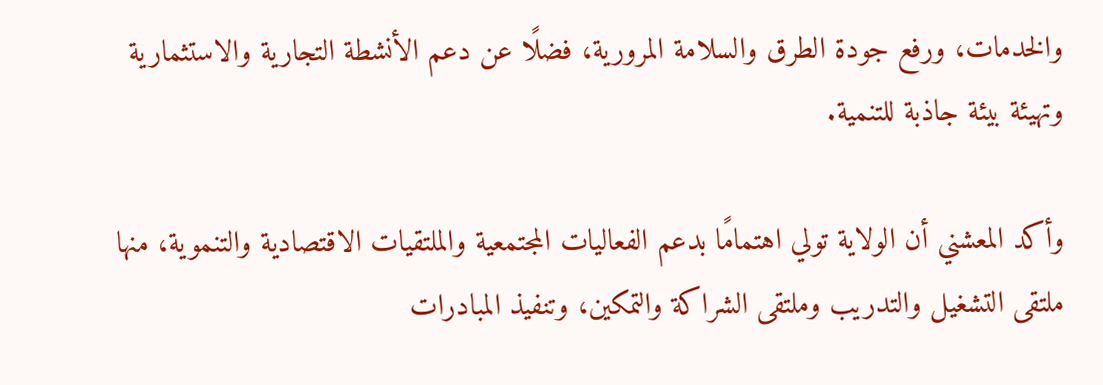والخدمات، ورفع جودة الطرق والسلامة المرورية، فضلًا عن دعم الأنشطة التجارية والاستثمارية وتهيئة بيئة جاذبة للتنمية.

وأكد المعشني أن الولاية تولي اهتمامًا بدعم الفعاليات المجتمعية والملتقيات الاقتصادية والتنموية، منها ملتقى التشغيل والتدريب وملتقى الشراكة والتمكين، وتنفيذ المبادرات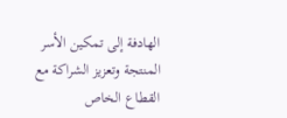الهادفة إلى تمكين الأسر المنتجة وتعزيز الشراكة مع القطاع الخاص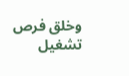وخلق فرص تشغيل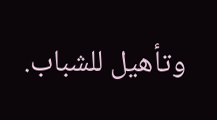وتأهيل للشباب.